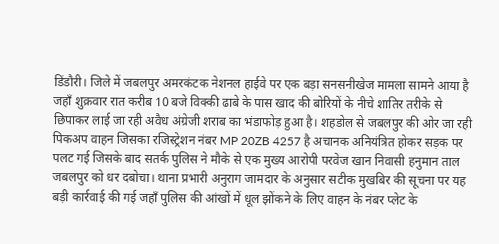डिंडौरी। जिले में जबलपुर अमरकंटक नेशनल हाईवे पर एक बड़ा सनसनीखेज मामला सामने आया है जहाँ शुक्रवार रात करीब 10 बजे विक्की ढाबे के पास खाद की बोरियों के नीचे शातिर तरीके से छिपाकर लाई जा रही अवैध अंग्रेजी शराब का भंडाफोड़ हुआ है। शहडोल से जबलपुर की ओर जा रही पिकअप वाहन जिसका रजिस्ट्रेशन नंबर MP 20ZB 4257 है अचानक अनियंत्रित होकर सड़क पर पलट गई जिसके बाद सतर्क पुलिस ने मौके से एक मुख्य आरोपी परवेज खान निवासी हनुमान ताल जबलपुर को धर दबोचा। थाना प्रभारी अनुराग जामदार के अनुसार सटीक मुखबिर की सूचना पर यह बड़ी कार्रवाई की गई जहाँ पुलिस की आंखों में धूल झोंकने के लिए वाहन के नंबर प्लेट के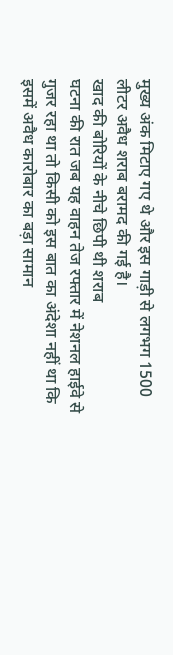मुख्य अंक मिटाए गए थे और इस गाड़ी से लगभग 1500 लीटर अवैध शराब बरामद की गई है।
खाद की बोरियों के नीचे छिपी थी शराब
घटना की रात जब यह वाहन तेज रफ्तार में नेशनल हाईवे से गुजर रहा था तो किसी को इस बात का अंदेशा नहीं था कि इसमें अवैध कारोबार का बड़ा सामान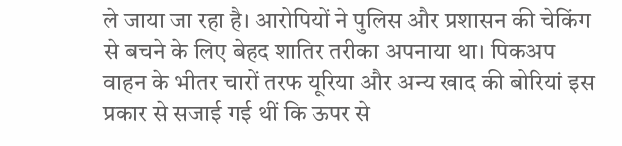ले जाया जा रहा है। आरोपियों ने पुलिस और प्रशासन की चेकिंग से बचने के लिए बेहद शातिर तरीका अपनाया था। पिकअप वाहन के भीतर चारों तरफ यूरिया और अन्य खाद की बोरियां इस प्रकार से सजाई गई थीं कि ऊपर से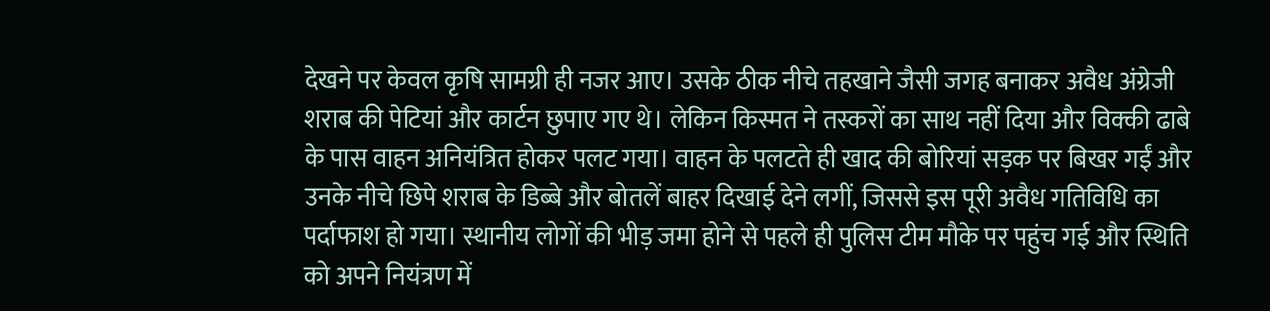देखने पर केवल कृषि सामग्री ही नजर आए। उसके ठीक नीचे तहखाने जैसी जगह बनाकर अवैध अंग्रेजी शराब की पेटियां और कार्टन छुपाए गए थे। लेकिन किस्मत ने तस्करों का साथ नहीं दिया और विक्की ढाबे के पास वाहन अनियंत्रित होकर पलट गया। वाहन के पलटते ही खाद की बोरियां सड़क पर बिखर गईं और उनके नीचे छिपे शराब के डिब्बे और बोतलें बाहर दिखाई देने लगीं, जिससे इस पूरी अवैध गतिविधि का पर्दाफाश हो गया। स्थानीय लोगों की भीड़ जमा होने से पहले ही पुलिस टीम मौके पर पहुंच गई और स्थिति को अपने नियंत्रण में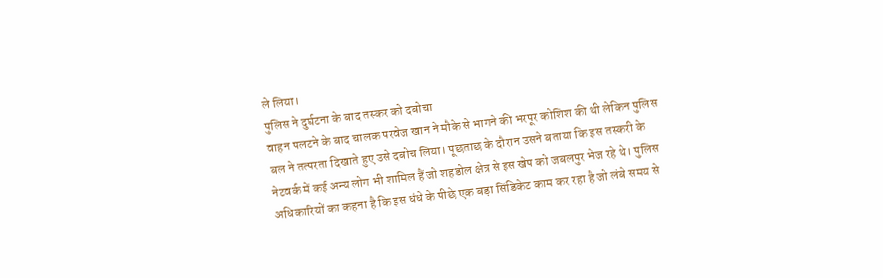ले लिया।
पुलिस ने दुर्घटना के बाद तस्कर को दबोचा
वाहन पलटने के बाद चालक परवेज खान ने मौके से भागने की भरपूर कोशिश की थी लेकिन पुलिस बल ने तत्परता दिखाते हुए उसे दबोच लिया। पूछताछ के दौरान उसने बताया कि इस तस्करी के नेटवर्क में कई अन्य लोग भी शामिल हैं जो शहडोल क्षेत्र से इस खेप को जबलपुर भेज रहे थे। पुलिस अधिकारियों का कहना है कि इस धंधे के पीछे एक बड़ा सिंडिकेट काम कर रहा है जो लंबे समय से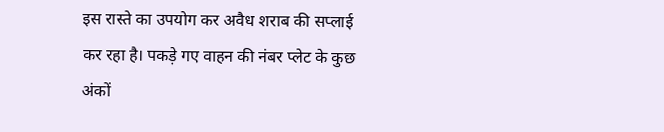इस रास्ते का उपयोग कर अवैध शराब की सप्लाई कर रहा है। पकड़े गए वाहन की नंबर प्लेट के कुछ अंकों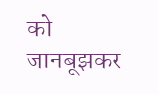को जानबूझकर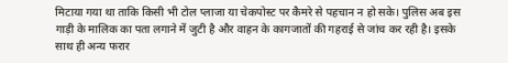मिटाया गया था ताकि किसी भी टोल प्लाजा या चेकपोस्ट पर कैमरे से पहचान न हो सके। पुलिस अब इस गाड़ी के मालिक का पता लगाने में जुटी है और वाहन के कागजातों की गहराई से जांच कर रही है। इसके साथ ही अन्य फरार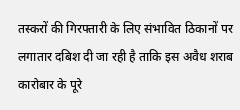तस्करों की गिरफ्तारी के लिए संभावित ठिकानों पर लगातार दबिश दी जा रही है ताकि इस अवैध शराब कारोबार के पूरे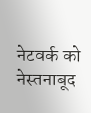नेटवर्क को नेस्तनाबूद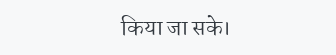किया जा सके।